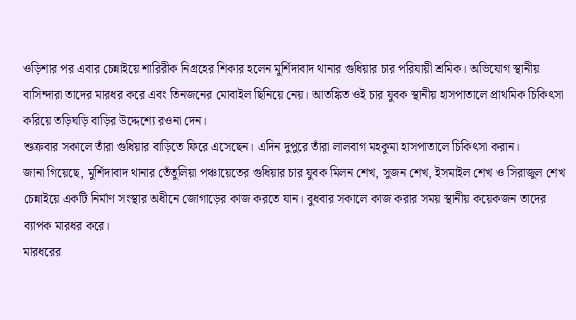ওড়িশার পর এবার চেন্নাইয়ে শারিরীক নিগ্রহের শিকার হলেন মুর্শিদাবাদ থানার গুধিয়ার চার পরিযায়ী শ্রমিক। অভিযোগ স্থানীয় বাসিন্দারা তাদের মারধর করে এবং তিনজনের মোবাইল ছিনিয়ে নেয়। আতঙ্কিত ওই চার যুবক স্থানীয় হাসপাতালে প্রাথমিক চিকিৎসা করিয়ে তড়িঘড়ি বাড়ির উদ্দেশ্যে রওনা দেন।
শুক্রবার সকালে তাঁরা গুধিয়ার বাড়িতে ফিরে এসেছেন। এদিন দুপুরে তাঁরা লালবাগ মহকুমা হাসপাতালে চিকিৎসা করান।
জানা গিয়েছে, মুর্শিদাবাদ থানার তেঁতুলিয়া পঞ্চায়েতের গুধিয়ার চার যুবক মিলন শেখ, সুজন শেখ, ইসমাইল শেখ ও সিরাজুল শেখ চেন্নাইয়ে একটি নির্মাণ সংস্থার অধীনে জোগাড়ের কাজ করতে যান। বুধবার সকালে কাজ করার সময় স্থানীয় কয়েকজন তাদের ব্যাপক মারধর করে।
মারধরের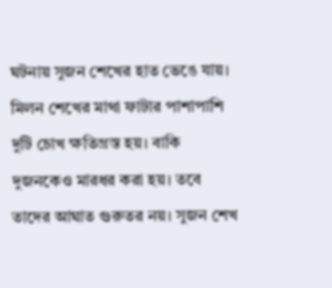ঘটনায় সুজন শেখের হাত ভেঙে যায়। মিলন শেখের মাথা ফাটার পাশাপাশি দুটি চোখ ক্ষতিগ্রস্ত হয়। বাকি দুজনকেও মারধর করা হয়। তবে তাদের আঘাত গুরুতর নয়। সুজন শেখ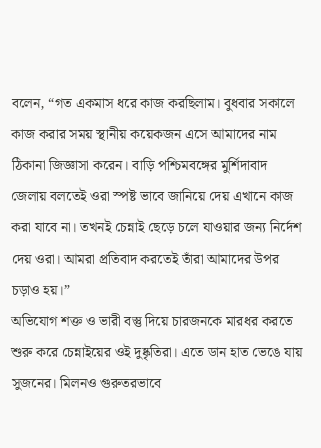বলেন, “গত একমাস ধরে কাজ করছিলাম। বুধবার সকালে কাজ করার সময় স্থানীয় কয়েকজন এসে আমাদের নাম ঠিকানা জিজ্ঞাসা করেন। বাড়ি পশ্চিমবঙ্গের মুর্শিদাবাদ জেলায় বলতেই ওরা স্পষ্ট ভাবে জানিয়ে দেয় এখানে কাজ করা যাবে না। তখনই চেন্নাই ছেড়ে চলে যাওয়ার জন্য নির্দেশ দেয় ওরা। আমরা প্রতিবাদ করতেই তাঁরা আমাদের উপর চড়াও হয়।”
অভিযোগ শক্ত ও ভারী বস্তু দিয়ে চারজনকে মারধর করতে শুরু করে চেন্নাইয়ের ওই দুষ্কৃতিরা। এতে ডান হাত ভেঙে যায় সুজনের। মিলনও গুরুতরভাবে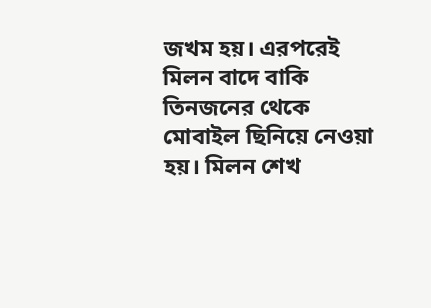জখম হয়। এরপরেই মিলন বাদে বাকি তিনজনের থেকে মোবাইল ছিনিয়ে নেওয়া হয়। মিলন শেখ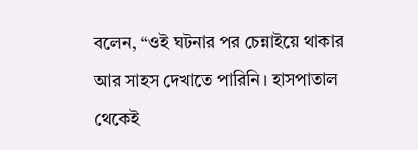বলেন, “ওই ঘটনার পর চেন্নাইয়ে থাকার আর সাহস দেখাতে পারিনি। হাসপাতাল থেকেই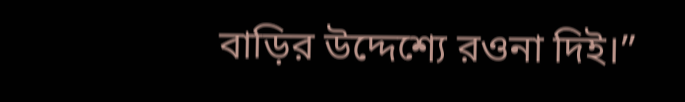বাড়ির উদ্দেশ্যে রওনা দিই।”